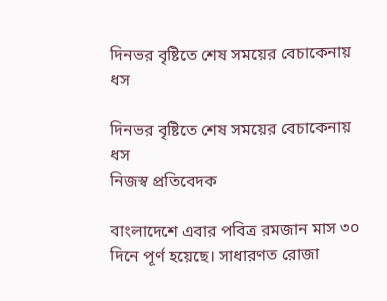দিনভর বৃষ্টিতে শেষ সময়ের বেচাকেনায় ধস

দিনভর বৃষ্টিতে শেষ সময়ের বেচাকেনায় ধস
নিজস্ব প্রতিবেদক

বাংলাদেশে এবার পবিত্র রমজান মাস ৩০ দিনে পূর্ণ হয়েছে। সাধারণত রোজা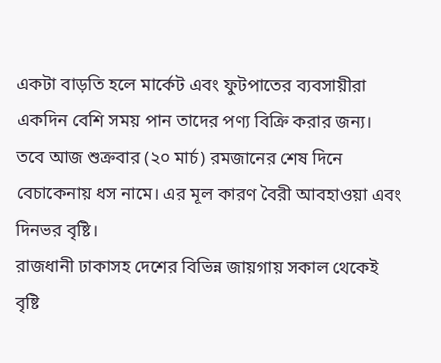একটা বাড়তি হলে মার্কেট এবং ফুটপাতের ব্যবসায়ীরা একদিন বেশি সময় পান তাদের পণ্য বিক্রি করার জন্য। তবে আজ শুক্রবার (২০ মার্চ) রমজানের শেষ দিনে বেচাকেনায় ধস নামে। এর মূল কারণ বৈরী আবহাওয়া এবং দিনভর বৃষ্টি।
রাজধানী ঢাকাসহ দেশের বিভিন্ন জায়গায় সকাল থেকেই বৃষ্টি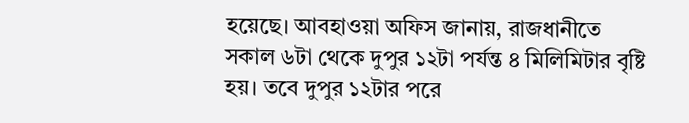হয়েছে। আবহাওয়া অফিস জানায়, রাজধানীতে সকাল ৬টা থেকে দুপুর ১২টা পর্যন্ত ৪ মিলিমিটার বৃষ্টি হয়। তবে দুপুর ১২টার পরে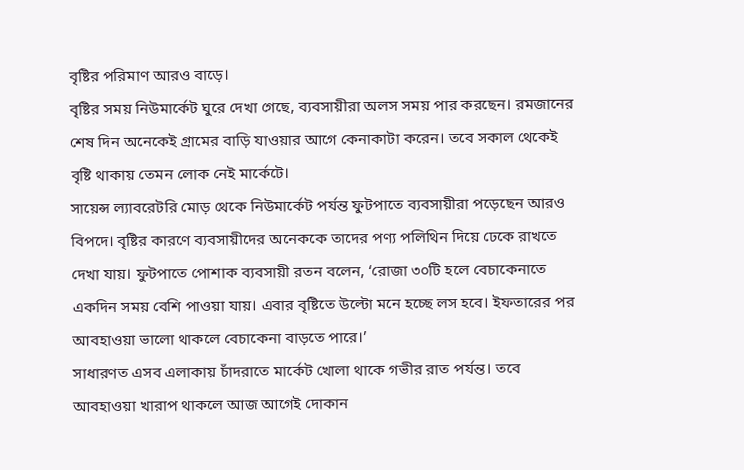বৃষ্টির পরিমাণ আরও বাড়ে।
বৃষ্টির সময় নিউমার্কেট ঘুরে দেখা গেছে, ব্যবসায়ীরা অলস সময় পার করছেন। রমজানের শেষ দিন অনেকেই গ্রামের বাড়ি যাওয়ার আগে কেনাকাটা করেন। তবে সকাল থেকেই বৃষ্টি থাকায় তেমন লোক নেই মার্কেটে।
সায়েন্স ল্যাবরেটরি মোড় থেকে নিউমার্কেট পর্যন্ত ফুটপাতে ব্যবসায়ীরা পড়েছেন আরও বিপদে। বৃষ্টির কারণে ব্যবসায়ীদের অনেককে তাদের পণ্য পলিথিন দিয়ে ঢেকে রাখতে দেখা যায়। ফুটপাতে পোশাক ব্যবসায়ী রতন বলেন, ‘রোজা ৩০টি হলে বেচাকেনাতে একদিন সময় বেশি পাওয়া যায়। এবার বৃষ্টিতে উল্টো মনে হচ্ছে লস হবে। ইফতারের পর আবহাওয়া ভালো থাকলে বেচাকেনা বাড়তে পারে।’
সাধারণত এসব এলাকায় চাঁদরাতে মার্কেট খোলা থাকে গভীর রাত পর্যন্ত। তবে আবহাওয়া খারাপ থাকলে আজ আগেই দোকান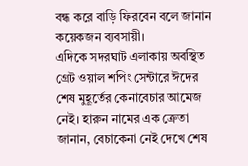বন্ধ করে বাড়ি ফিরবেন বলে জানান কয়েকজন ব্যবসায়ী।
এদিকে সদরঘাট এলাকায় অবস্থিত গ্রেট ওয়াল শপিং সেন্টারে ঈদের শেষ মুহূর্তের কেনাবেচার আমেজ নেই। হারুন নামের এক ক্রেতা জানান, বেচাকেনা নেই দেখে শেষ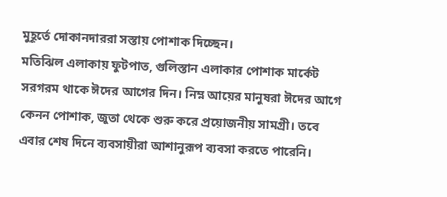মুহূর্তে দোকানদাররা সস্তায় পোশাক দিচ্ছেন।
মতিঝিল এলাকায় ফুটপাত, গুলিস্তান এলাকার পোশাক মার্কেট সরগরম থাকে ঈদের আগের দিন। নিম্ন আয়ের মানুষরা ঈদের আগে কেনন পোশাক, জুতা থেকে শুরু করে প্রয়োজনীয় সামগ্রী। তবে এবার শেষ দিনে ব্যবসায়ীরা আশানুরূপ ব্যবসা করতে পারেনি।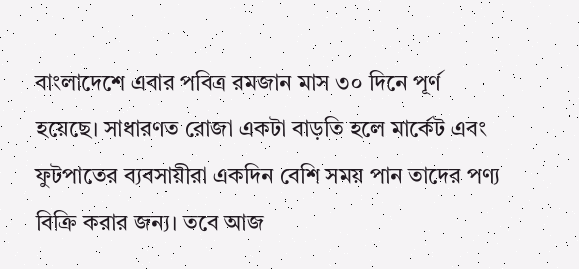বাংলাদেশে এবার পবিত্র রমজান মাস ৩০ দিনে পূর্ণ হয়েছে। সাধারণত রোজা একটা বাড়তি হলে মার্কেট এবং ফুটপাতের ব্যবসায়ীরা একদিন বেশি সময় পান তাদের পণ্য বিক্রি করার জন্য। তবে আজ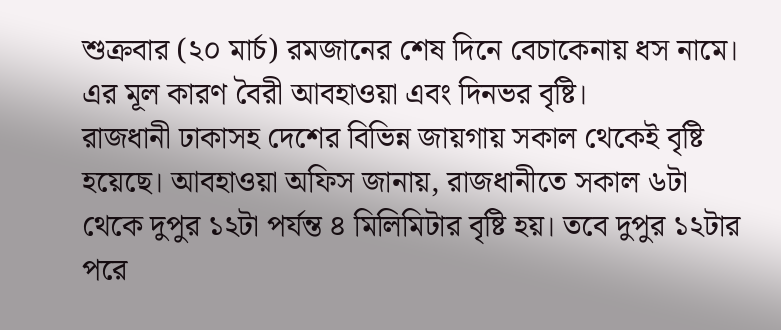শুক্রবার (২০ মার্চ) রমজানের শেষ দিনে বেচাকেনায় ধস নামে। এর মূল কারণ বৈরী আবহাওয়া এবং দিনভর বৃষ্টি।
রাজধানী ঢাকাসহ দেশের বিভিন্ন জায়গায় সকাল থেকেই বৃষ্টি হয়েছে। আবহাওয়া অফিস জানায়, রাজধানীতে সকাল ৬টা থেকে দুপুর ১২টা পর্যন্ত ৪ মিলিমিটার বৃষ্টি হয়। তবে দুপুর ১২টার পরে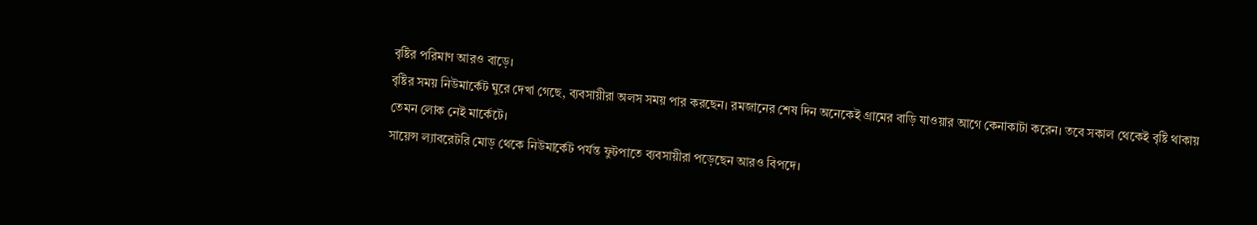বৃষ্টির পরিমাণ আরও বাড়ে।
বৃষ্টির সময় নিউমার্কেট ঘুরে দেখা গেছে, ব্যবসায়ীরা অলস সময় পার করছেন। রমজানের শেষ দিন অনেকেই গ্রামের বাড়ি যাওয়ার আগে কেনাকাটা করেন। তবে সকাল থেকেই বৃষ্টি থাকায় তেমন লোক নেই মার্কেটে।
সায়েন্স ল্যাবরেটরি মোড় থেকে নিউমার্কেট পর্যন্ত ফুটপাতে ব্যবসায়ীরা পড়েছেন আরও বিপদে।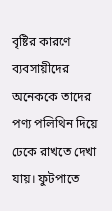বৃষ্টির কারণে ব্যবসায়ীদের অনেককে তাদের পণ্য পলিথিন দিয়ে ঢেকে রাখতে দেখা যায়। ফুটপাতে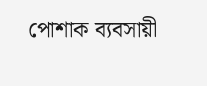পোশাক ব্যবসায়ী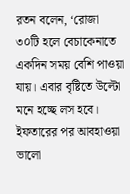রতন বলেন, ‘রোজা ৩০টি হলে বেচাকেনাতে একদিন সময় বেশি পাওয়া যায়। এবার বৃষ্টিতে উল্টো মনে হচ্ছে লস হবে। ইফতারের পর আবহাওয়া ভালো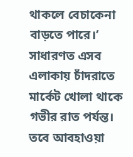থাকলে বেচাকেনা বাড়তে পারে।’
সাধারণত এসব এলাকায় চাঁদরাতে মার্কেট খোলা থাকে গভীর রাত পর্যন্ত। তবে আবহাওয়া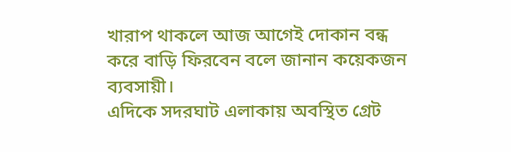খারাপ থাকলে আজ আগেই দোকান বন্ধ করে বাড়ি ফিরবেন বলে জানান কয়েকজন ব্যবসায়ী।
এদিকে সদরঘাট এলাকায় অবস্থিত গ্রেট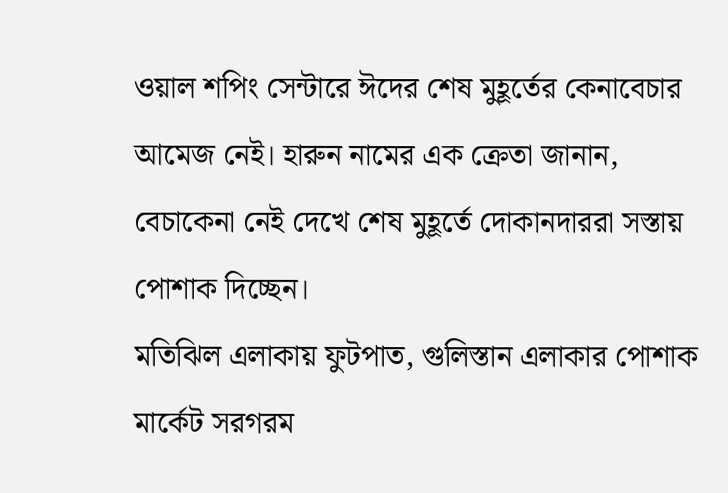ওয়াল শপিং সেন্টারে ঈদের শেষ মুহূর্তের কেনাবেচার আমেজ নেই। হারুন নামের এক ক্রেতা জানান, বেচাকেনা নেই দেখে শেষ মুহূর্তে দোকানদাররা সস্তায় পোশাক দিচ্ছেন।
মতিঝিল এলাকায় ফুটপাত, গুলিস্তান এলাকার পোশাক মার্কেট সরগরম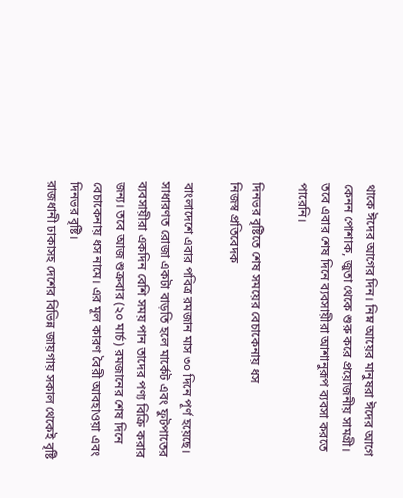থাকে ঈদের আগের দিন। নিম্ন আয়ের মানুষরা ঈদের আগে কেনন পোশাক, জুতা থেকে শুরু করে প্রয়োজনীয় সামগ্রী। তবে এবার শেষ দিনে ব্যবসায়ীরা আশানুরূপ ব্যবসা করতে পারেনি।

দিনভর বৃষ্টিতে শেষ সময়ের বেচাকেনায় ধস
নিজস্ব প্রতিবেদক

বাংলাদেশে এবার পবিত্র রমজান মাস ৩০ দিনে পূর্ণ হয়েছে। সাধারণত রোজা একটা বাড়তি হলে মার্কেট এবং ফুটপাতের ব্যবসায়ীরা একদিন বেশি সময় পান তাদের পণ্য বিক্রি করার জন্য। তবে আজ শুক্রবার (২০ মার্চ) রমজানের শেষ দিনে বেচাকেনায় ধস নামে। এর মূল কারণ বৈরী আবহাওয়া এবং দিনভর বৃষ্টি।
রাজধানী ঢাকাসহ দেশের বিভিন্ন জায়গায় সকাল থেকেই বৃষ্টি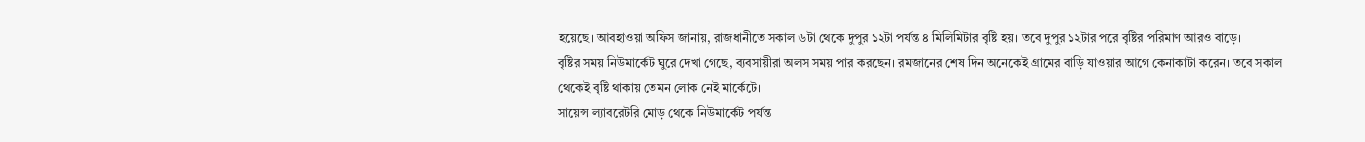হয়েছে। আবহাওয়া অফিস জানায়, রাজধানীতে সকাল ৬টা থেকে দুপুর ১২টা পর্যন্ত ৪ মিলিমিটার বৃষ্টি হয়। তবে দুপুর ১২টার পরে বৃষ্টির পরিমাণ আরও বাড়ে।
বৃষ্টির সময় নিউমার্কেট ঘুরে দেখা গেছে, ব্যবসায়ীরা অলস সময় পার করছেন। রমজানের শেষ দিন অনেকেই গ্রামের বাড়ি যাওয়ার আগে কেনাকাটা করেন। তবে সকাল থেকেই বৃষ্টি থাকায় তেমন লোক নেই মার্কেটে।
সায়েন্স ল্যাবরেটরি মোড় থেকে নিউমার্কেট পর্যন্ত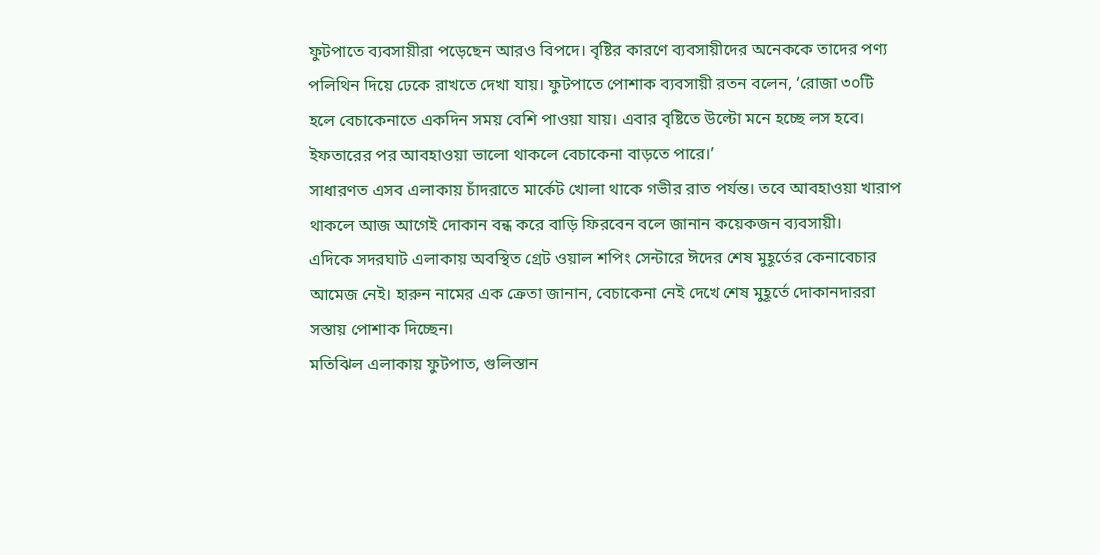ফুটপাতে ব্যবসায়ীরা পড়েছেন আরও বিপদে। বৃষ্টির কারণে ব্যবসায়ীদের অনেককে তাদের পণ্য পলিথিন দিয়ে ঢেকে রাখতে দেখা যায়। ফুটপাতে পোশাক ব্যবসায়ী রতন বলেন, ‘রোজা ৩০টি হলে বেচাকেনাতে একদিন সময় বেশি পাওয়া যায়। এবার বৃষ্টিতে উল্টো মনে হচ্ছে লস হবে। ইফতারের পর আবহাওয়া ভালো থাকলে বেচাকেনা বাড়তে পারে।’
সাধারণত এসব এলাকায় চাঁদরাতে মার্কেট খোলা থাকে গভীর রাত পর্যন্ত। তবে আবহাওয়া খারাপ থাকলে আজ আগেই দোকান বন্ধ করে বাড়ি ফিরবেন বলে জানান কয়েকজন ব্যবসায়ী।
এদিকে সদরঘাট এলাকায় অবস্থিত গ্রেট ওয়াল শপিং সেন্টারে ঈদের শেষ মুহূর্তের কেনাবেচার আমেজ নেই। হারুন নামের এক ক্রেতা জানান, বেচাকেনা নেই দেখে শেষ মুহূর্তে দোকানদাররা সস্তায় পোশাক দিচ্ছেন।
মতিঝিল এলাকায় ফুটপাত, গুলিস্তান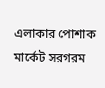এলাকার পোশাক মার্কেট সরগরম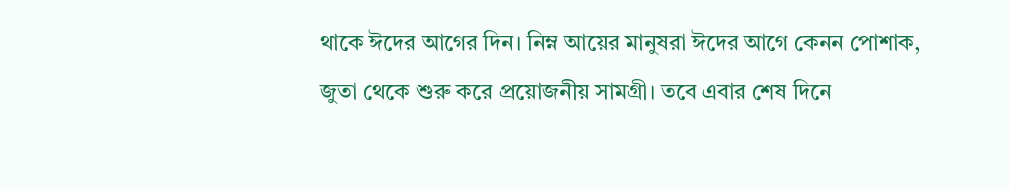থাকে ঈদের আগের দিন। নিম্ন আয়ের মানুষরা ঈদের আগে কেনন পোশাক, জুতা থেকে শুরু করে প্রয়োজনীয় সামগ্রী। তবে এবার শেষ দিনে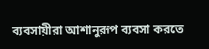ব্যবসায়ীরা আশানুরূপ ব্যবসা করতে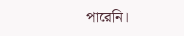পারেনি।